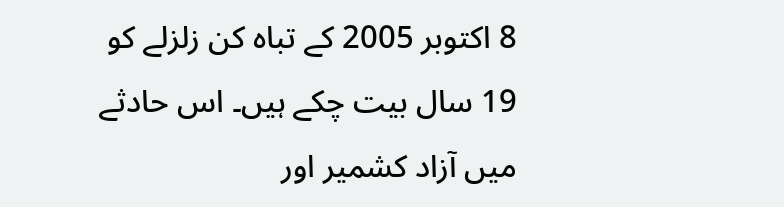8 اکتوبر 2005 کے تباہ کن زلزلے کو 19 سال بیت چکے ہیں۔ اس حادثے میں آزاد کشمیر اور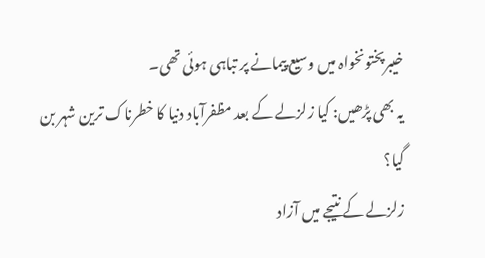خیبرپختونخواہ میں وسیع پیمانے پر تباہی ہوئی تھی۔
یہ بھی پڑھیں: کیا زلزلے کے بعد مظفرآباد دنیا کا خطرناک ترین شہر بن گیا؟
زلزلے کے نتیجے میں آزاد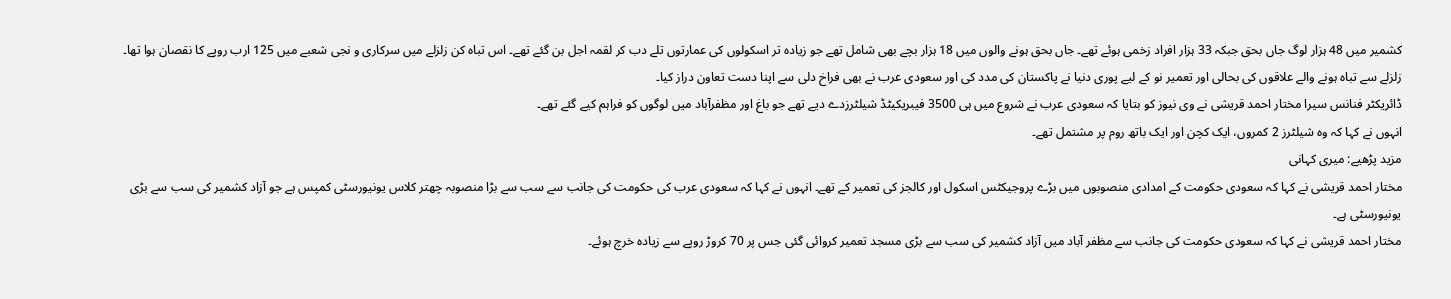کشمیر میں 48 ہزار لوگ جاں بحق جبکہ 33 ہزار افراد زخمی ہوئے تھے۔ جاں بحق ہونے والوں میں 18 ہزار بچے بھی شامل تھے جو زیادہ تر اسکولوں کی عمارتوں تلے دب کر لقمہ اجل بن گئے تھے۔ اس تباہ کن زلزلے میں سرکاری و نجی شعبے میں 125 ارب روپے کا نقصان ہوا تھا۔
زلزلے سے تباہ ہونے والے علاقوں کی بحالی اور تعمیر نو کے لیے پوری دنیا نے پاکستان کی مدد کی اور سعودی عرب نے بھی فراخ دلی سے اپنا دست تعاون دراز کیا۔
ڈائریکٹر فنانس سیرا مختار احمد قریشی نے وی نیوز کو بتایا کہ سعودی عرب نے شروع میں ہی 3500 فیبریکیٹڈ شیلٹرزدے دیے تھے جو باغ اور مظفرآباد میں لوگوں کو فراہم کیے گئے تھے۔
انہوں نے کہا کہ وہ شیلٹرز 2 کمروں، ایک کچن اور ایک باتھ روم پر مشتمل تھے۔
مزید پڑھیے: میری کہانی
مختار احمد قریشی نے کہا کہ سعودی حکومت کے امدادی منصوبوں میں بڑے پروجیکٹس اسکول اور کالجز کی تعمیر کے تھے۔ انہوں نے کہا کہ سعودی عرب کی حکومت کی جانب سے سب سے بڑا منصوبہ چھتر کلاس یونیورسٹی کمپس ہے جو آزاد کشمیر کی سب سے بڑی یونیورسٹی ہے۔
مختار احمد قریشی نے کہا کہ سعودی حکومت کی جانب سے مظفر آباد میں آزاد کشمیر کی سب سے بڑی مسجد تعمیر کروائی گئی جس پر 70 کروڑ روپے سے زیادہ خرچ ہوئے۔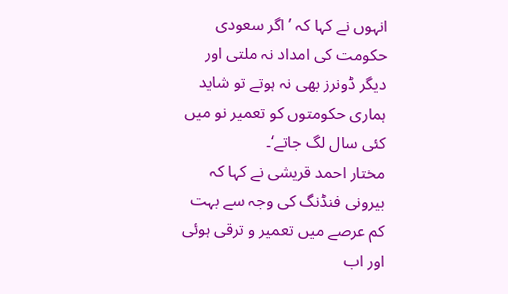انہوں نے کہا کہ ’اگر سعودی حکومت کی امداد نہ ملتی اور دیگر ڈونرز بھی نہ ہوتے تو شاید ہماری حکومتوں کو تعمیر نو میں کئی سال لگ جاتے‘۔
مختار احمد قریشی نے کہا کہ بیرونی فنڈنگ کی وجہ سے بہت کم عرصے میں تعمیر و ترقی ہوئی اور اب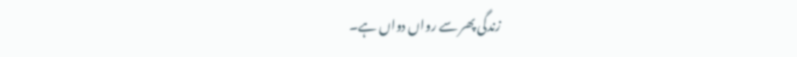زندگی پھر سے رواں دواں ہے۔